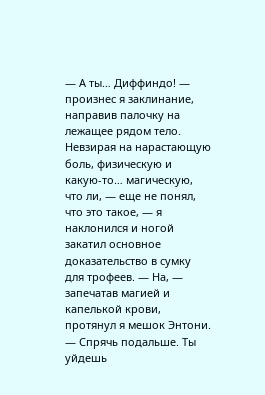— А ты… Диффиндо! — произнес я заклинание, направив палочку на лежащее рядом тело. Невзирая на нарастающую боль, физическую и какую-то… магическую, что ли, — еще не понял, что это такое, — я наклонился и ногой закатил основное доказательство в сумку для трофеев. — На, — запечатав магией и капелькой крови, протянул я мешок Энтони. — Спрячь подальше. Ты уйдешь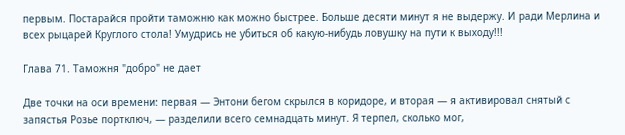первым. Постарайся пройти таможню как можно быстрее. Больше десяти минут я не выдержу. И ради Мерлина и всех рыцарей Круглого стола! Умудрись не убиться об какую-нибудь ловушку на пути к выходу!!!

Глава 71. Таможня "добро" не дает

Две точки на оси времени: первая — Энтони бегом скрылся в коридоре, и вторая — я активировал снятый с запястья Розье портключ, — разделили всего семнадцать минут. Я терпел, сколько мог,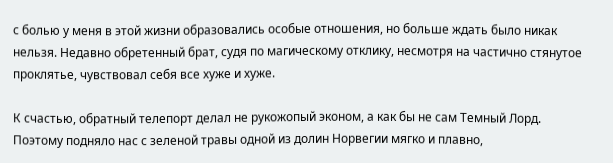с болью у меня в этой жизни образовались особые отношения, но больше ждать было никак нельзя. Недавно обретенный брат, судя по магическому отклику, несмотря на частично стянутое проклятье, чувствовал себя все хуже и хуже.

К счастью, обратный телепорт делал не рукожопый эконом, а как бы не сам Темный Лорд. Поэтому подняло нас с зеленой травы одной из долин Норвегии мягко и плавно,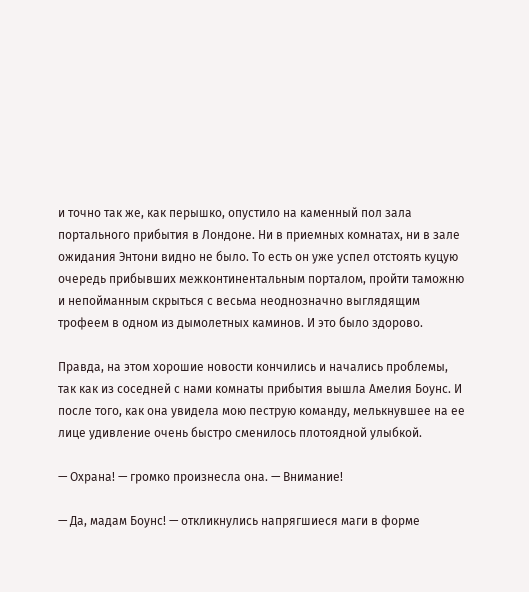и точно так же, как перышко, опустило на каменный пол зала портального прибытия в Лондоне. Ни в приемных комнатах, ни в зале ожидания Энтони видно не было. То есть он уже успел отстоять куцую очередь прибывших межконтинентальным порталом, пройти таможню и непойманным скрыться с весьма неоднозначно выглядящим трофеем в одном из дымолетных каминов. И это было здорово.

Правда, на этом хорошие новости кончились и начались проблемы, так как из соседней с нами комнаты прибытия вышла Амелия Боунс. И после того, как она увидела мою пеструю команду, мелькнувшее на ее лице удивление очень быстро сменилось плотоядной улыбкой.

— Охрана! — громко произнесла она. — Внимание!

— Да, мадам Боунс! — откликнулись напрягшиеся маги в форме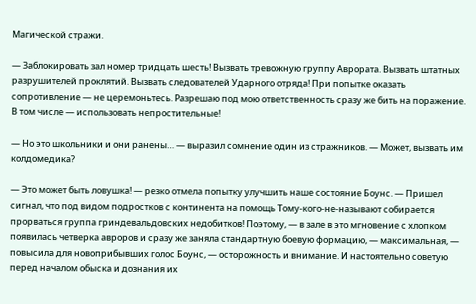Магической стражи.

— Заблокировать зал номер тридцать шесть! Вызвать тревожную группу Аврората. Вызвать штатных разрушителей проклятий. Вызвать следователей Ударного отряда! При попытке оказать сопротивление — не церемоньтесь. Разрешаю под мою ответственность сразу же бить на поражение. В том числе — использовать непростительные!

— Но это школьники и они ранены… — выразил сомнение один из стражников. — Может, вызвать им колдомедика?

— Это может быть ловушка! — резко отмела попытку улучшить наше состояние Боунс. — Пришел сигнал, что под видом подростков с континента на помощь Тому-кого-не-называют собирается прорваться группа гриндевальдовских недобитков! Поэтому, — в зале в это мгновение с хлопком появилась четверка авроров и сразу же заняла стандартную боевую формацию, — максимальная, — повысила для новоприбывших голос Боунс, — осторожность и внимание. И настоятельно советую перед началом обыска и дознания их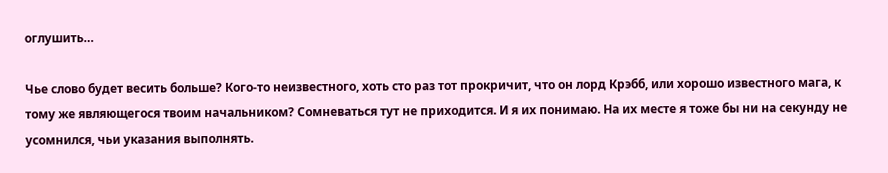оглушить…

Чье слово будет весить больше? Кого-то неизвестного, хоть сто раз тот прокричит, что он лорд Крэбб, или хорошо известного мага, к тому же являющегося твоим начальником? Сомневаться тут не приходится. И я их понимаю. На их месте я тоже бы ни на секунду не усомнился, чьи указания выполнять.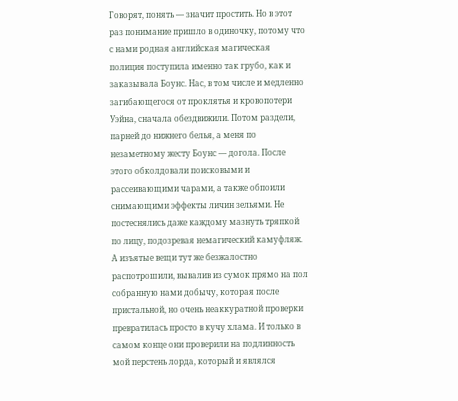Говорят, понять — значит простить. Но в этот раз понимание пришло в одиночку, потому что с нами родная английская магическая полиция поступила именно так грубо, как и заказывала Боунс. Нас, в том числе и медленно загибающегося от проклятья и кровопотери Уэйна, сначала обездвижили. Потом раздели, парней до нижнего белья, а меня по незаметному жесту Боунс — догола. После этого обколдовали поисковыми и рассеивающими чарами, а также обпоили снимающими эффекты личин зельями. Не постеснялись даже каждому мазнуть тряпкой по лицу, подозревая немагический камуфляж. А изъятые вещи тут же безжалостно распотрошили, вывалив из сумок прямо на пол собранную нами добычу, которая после пристальной, но очень неаккуратной проверки превратилась просто в кучу хлама. И только в самом конце они проверили на подлинность мой перстень лорда, который и являлся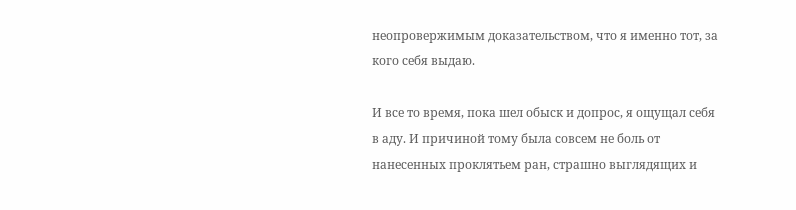неопровержимым доказательством, что я именно тот, за кого себя выдаю.

И все то время, пока шел обыск и допрос, я ощущал себя в аду. И причиной тому была совсем не боль от нанесенных проклятьем ран, страшно выглядящих и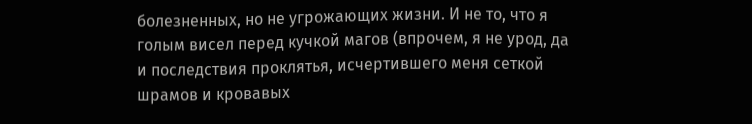болезненных, но не угрожающих жизни. И не то, что я голым висел перед кучкой магов (впрочем, я не урод, да и последствия проклятья, исчертившего меня сеткой шрамов и кровавых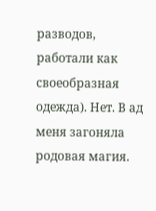разводов, работали как своеобразная одежда). Нет. В ад меня загоняла родовая магия.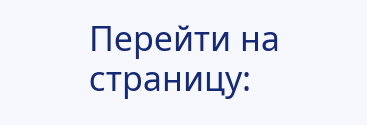Перейти на страницу: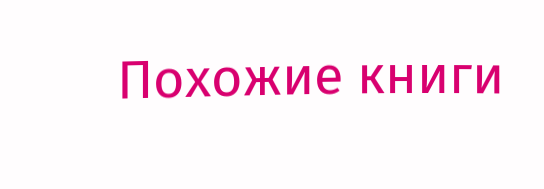Похожие книги